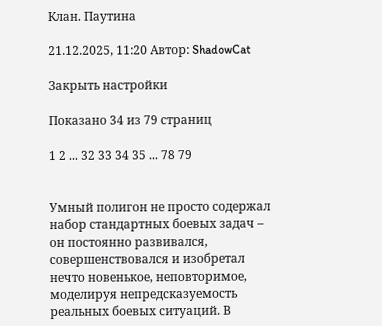Клан. Паутина

21.12.2025, 11:20 Автор: ShadowCat

Закрыть настройки

Показано 34 из 79 страниц

1 2 ... 32 33 34 35 ... 78 79


Умный полигон не просто содержал набор стандартных боевых задач – он постоянно развивался, совершенствовался и изобретал нечто новенькое, неповторимое, моделируя непредсказуемость реальных боевых ситуаций. В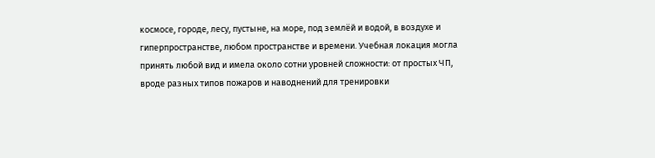космосе, городе, лесу, пустыне, на море, под землёй и водой, в воздухе и гиперпространстве, любом пространстве и времени. Учебная локация могла принять любой вид и имела около сотни уровней сложности: от простых ЧП, вроде разных типов пожаров и наводнений для тренировки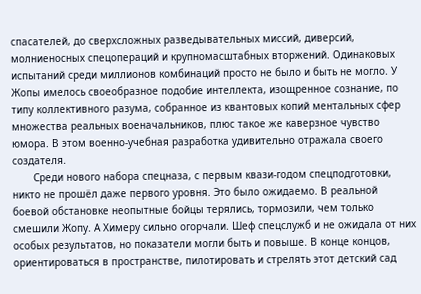спасателей, до сверхсложных разведывательных миссий, диверсий, молниеносных спецопераций и крупномасштабных вторжений. Одинаковых испытаний среди миллионов комбинаций просто не было и быть не могло. У Жопы имелось своеобразное подобие интеллекта, изощренное сознание, по типу коллективного разума, собранное из квантовых копий ментальных сфер множества реальных военачальников, плюс такое же каверзное чувство юмора. В этом военно-учебная разработка удивительно отражала своего создателя.
       Среди нового набора спецназа, с первым квази-годом спецподготовки, никто не прошёл даже первого уровня. Это было ожидаемо. В реальной боевой обстановке неопытные бойцы терялись, тормозили, чем только смешили Жопу. А Химеру сильно огорчали. Шеф спецслужб и не ожидала от них особых результатов, но показатели могли быть и повыше. В конце концов, ориентироваться в пространстве, пилотировать и стрелять этот детский сад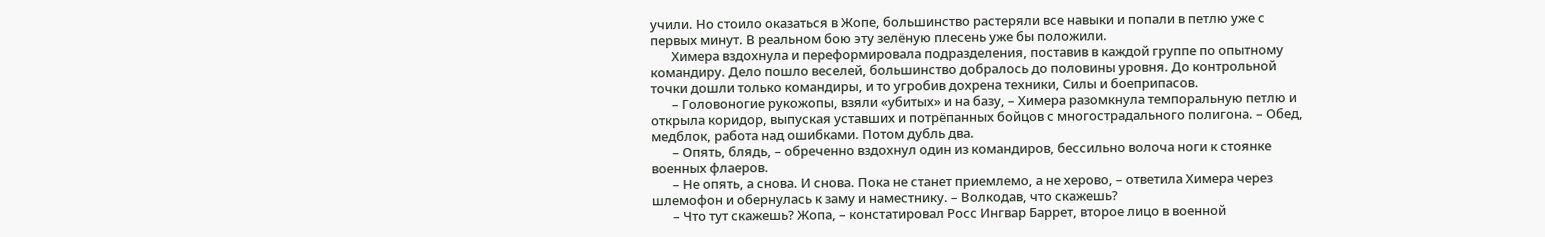учили. Но стоило оказаться в Жопе, большинство растеряли все навыки и попали в петлю уже с первых минут. В реальном бою эту зелёную плесень уже бы положили.
       Химера вздохнула и переформировала подразделения, поставив в каждой группе по опытному командиру. Дело пошло веселей, большинство добралось до половины уровня. До контрольной точки дошли только командиры, и то угробив дохрена техники, Силы и боеприпасов.
       – Головоногие рукожопы, взяли «убитых» и на базу, – Химера разомкнула темпоральную петлю и открыла коридор, выпуская уставших и потрёпанных бойцов с многострадального полигона. – Обед, медблок, работа над ошибками. Потом дубль два.
       – Опять, блядь, – обреченно вздохнул один из командиров, бессильно волоча ноги к стоянке военных флаеров.
       – Не опять, а снова. И снова. Пока не станет приемлемо, а не херово, – ответила Химера через шлемофон и обернулась к заму и наместнику. – Волкодав, что скажешь?
       – Что тут скажешь? Жопа, – констатировал Росс Ингвар Баррет, второе лицо в военной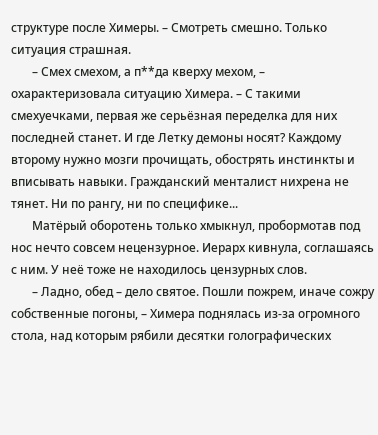структуре после Химеры. – Смотреть смешно. Только ситуация страшная.
       – Смех смехом, а п**да кверху мехом, – охарактеризовала ситуацию Химера. – С такими смехуечками, первая же серьёзная переделка для них последней станет. И где Летку демоны носят? Каждому второму нужно мозги прочищать, обострять инстинкты и вписывать навыки. Гражданский менталист нихрена не тянет. Ни по рангу, ни по специфике...
       Матёрый оборотень только хмыкнул, пробормотав под нос нечто совсем нецензурное. Иерарх кивнула, соглашаясь с ним. У неё тоже не находилось цензурных слов.
       – Ладно, обед – дело святое. Пошли пожрем, иначе сожру собственные погоны, – Химера поднялась из-за огромного стола, над которым рябили десятки голографических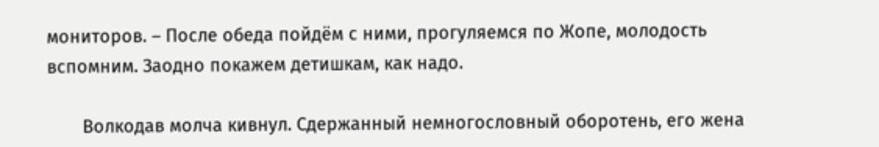мониторов. – После обеда пойдём с ними, прогуляемся по Жопе, молодость вспомним. Заодно покажем детишкам, как надо.

       Волкодав молча кивнул. Сдержанный немногословный оборотень, его жена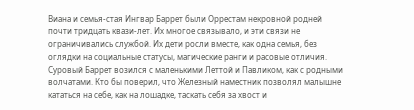Виана и семья-стая Ингвар Баррет были Оррестам некровной родней почти тридцать квази-лет. Их многое связывало, и эти связи не ограничивались службой. Их дети росли вместе, как одна семья, без оглядки на социальные статусы, магические ранги и расовые отличия. Суровый Баррет возился с маленькими Леттой и Павликом, как с родными волчатами. Кто бы поверил, что Железный наместник позволял малышне кататься на себе, как на лошадке, таскать себя за хвост и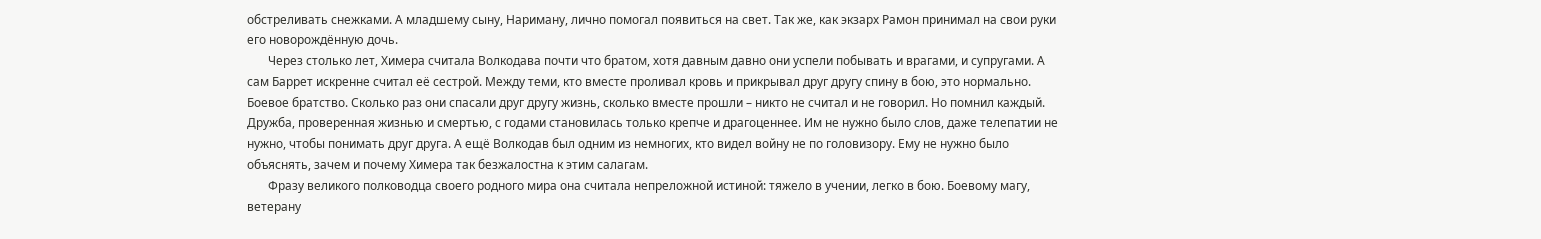обстреливать снежками. А младшему сыну, Нариману, лично помогал появиться на свет. Так же, как экзарх Рамон принимал на свои руки его новорождённую дочь.
       Через столько лет, Химера считала Волкодава почти что братом, хотя давным давно они успели побывать и врагами, и супругами. А сам Баррет искренне считал её сестрой. Между теми, кто вместе проливал кровь и прикрывал друг другу спину в бою, это нормально. Боевое братство. Сколько раз они спасали друг другу жизнь, сколько вместе прошли – никто не считал и не говорил. Но помнил каждый. Дружба, проверенная жизнью и смертью, с годами становилась только крепче и драгоценнее. Им не нужно было слов, даже телепатии не нужно, чтобы понимать друг друга. А ещё Волкодав был одним из немногих, кто видел войну не по головизору. Ему не нужно было объяснять, зачем и почему Химера так безжалостна к этим салагам.
       Фразу великого полководца своего родного мира она считала непреложной истиной: тяжело в учении, легко в бою. Боевому магу, ветерану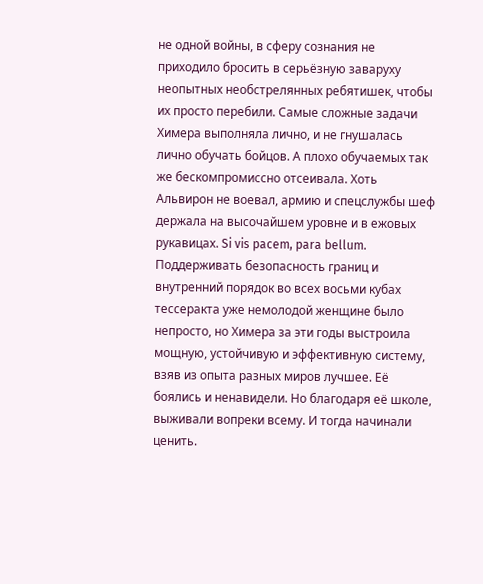не одной войны, в сферу сознания не приходило бросить в серьёзную заваруху неопытных необстрелянных ребятишек, чтобы их просто перебили. Самые сложные задачи Химера выполняла лично, и не гнушалась лично обучать бойцов. А плохо обучаемых так же бескомпромиссно отсеивала. Хоть Альвирон не воевал, армию и спецслужбы шеф держала на высочайшем уровне и в ежовых рукавицах. Si vis pacem, para bellum. Поддерживать безопасность границ и внутренний порядок во всех восьми кубах тессеракта уже немолодой женщине было непросто, но Химера за эти годы выстроила мощную, устойчивую и эффективную систему, взяв из опыта разных миров лучшее. Её боялись и ненавидели. Но благодаря её школе, выживали вопреки всему. И тогда начинали ценить.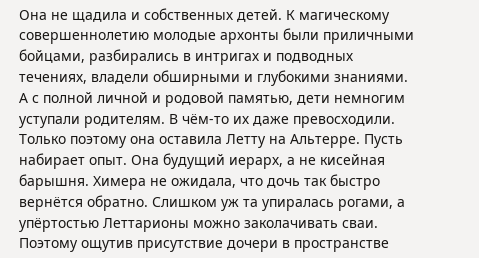Она не щадила и собственных детей. К магическому совершеннолетию молодые архонты были приличными бойцами, разбирались в интригах и подводных течениях, владели обширными и глубокими знаниями. А с полной личной и родовой памятью, дети немногим уступали родителям. В чём-то их даже превосходили. Только поэтому она оставила Летту на Альтерре. Пусть набирает опыт. Она будущий иерарх, а не кисейная барышня. Химера не ожидала, что дочь так быстро вернётся обратно. Слишком уж та упиралась рогами, а упёртостью Леттарионы можно заколачивать сваи. Поэтому ощутив присутствие дочери в пространстве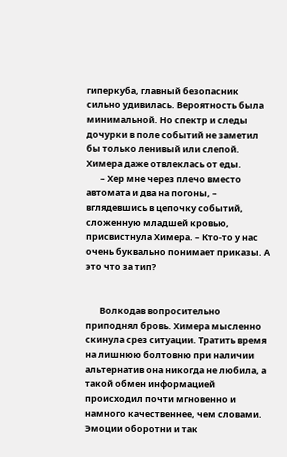гиперкуба, главный безопасник сильно удивилась. Вероятность была минимальной. Но спектр и следы дочурки в поле событий не заметил бы только ленивый или слепой. Химера даже отвлеклась от еды.
       – Хер мне через плечо вместо автомата и два на погоны, – вглядевшись в цепочку событий, сложенную младшей кровью, присвистнула Химера. – Кто-то у нас очень буквально понимает приказы. А это что за тип?


       Волкодав вопросительно приподнял бровь. Химера мысленно скинула срез ситуации. Тратить время на лишнюю болтовню при наличии альтернатив она никогда не любила, а такой обмен информацией происходил почти мгновенно и намного качественнее, чем словами. Эмоции оборотни и так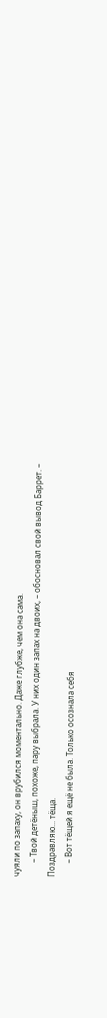чуяли по запаху, он врубился моментально. Даже глубже, чем она сама.
       – Твой детёныш, похоже, пару выбрала. У них один запах на двоих, – обосновал свой вывод Баррет. – Поздравляю... тёща.
       – Вот тёщей я ещё не была. Только осознала себя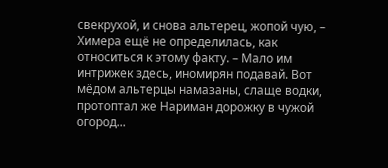свекрухой, и снова альтерец, жопой чую, – Химера ещё не определилась, как относиться к этому факту. – Мало им интрижек здесь, иномирян подавай. Вот мёдом альтерцы намазаны, слаще водки, протоптал же Нариман дорожку в чужой огород...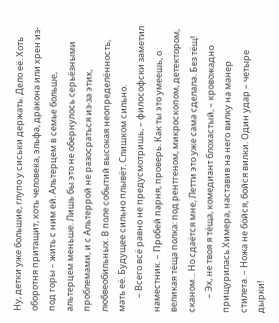Ну, детки уже большие, глупо у сиськи держать. Дело её. Хоть оборотня притащит, хоть человека, эльфа, дракона или хрен из-под горы – жить с ним ей. Альтерцем в семье больше, альтерцем меньше. Лишь бы это не обернулось серьёзными проблемами, и с Альтеррой не разосраться из-за этих, любвеобильных. В поле событий высокая неопределённость, мать её. Будущее сильно плывёт. Слишком сильно.
       – Всего всё равно не предусмотришь, – философски заметил наместник. – Пробей парня, проверь. Как ты это умеешь, о великая тёща полка: под рентгеном, микроскопом, детектором, сканом... Но сдаётся мне, Летти это уже сама сделала. Без тёщ!
       – Эх, не твоя я тёща, комедиант блохастый, – кровожадно прищурилась Химера, наставив на него вилку на манер стилета. – Ножа не бойся, бойся вилки. Один удар – четыре дырки!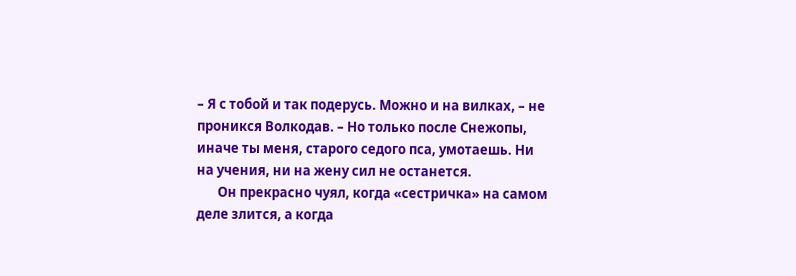– Я с тобой и так подерусь. Можно и на вилках, – не проникся Волкодав. – Но только после Снежопы, иначе ты меня, старого седого пса, умотаешь. Ни на учения, ни на жену сил не останется.
       Он прекрасно чуял, когда «сестричка» на самом деле злится, а когда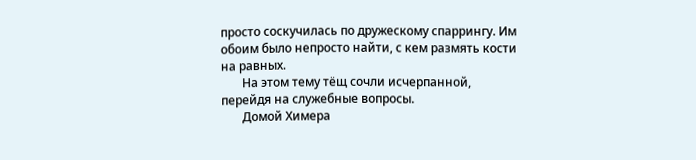просто соскучилась по дружескому спаррингу. Им обоим было непросто найти, с кем размять кости на равных.
       На этом тему тёщ сочли исчерпанной, перейдя на служебные вопросы.
       Домой Химера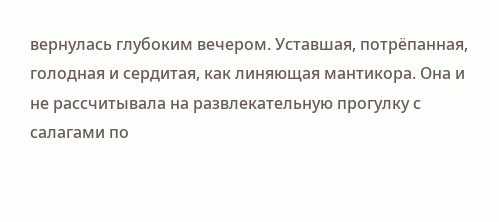вернулась глубоким вечером. Уставшая, потрёпанная, голодная и сердитая, как линяющая мантикора. Она и не рассчитывала на развлекательную прогулку с салагами по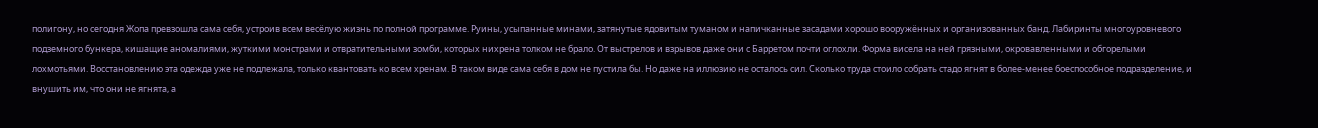полигону, но сегодня Жопа превзошла сама себя, устроив всем весёлую жизнь по полной программе. Руины, усыпанные минами, затянутые ядовитым туманом и напичканные засадами хорошо вооружённых и организованных банд. Лабиринты многоуровневого подземного бункера, кишащие аномалиями, жуткими монстрами и отвратительными зомби, которых нихрена толком не брало. От выстрелов и взрывов даже они с Барретом почти оглохли. Форма висела на ней грязными, окровавленными и обгорелыми лохмотьями. Восстановлению эта одежда уже не подлежала, только квантовать ко всем хренам. В таком виде сама себя в дом не пустила бы. Но даже на иллюзию не осталось сил. Сколько труда стоило собрать стадо ягнят в более-менее боеспособное подразделение, и внушить им, что они не ягнята, а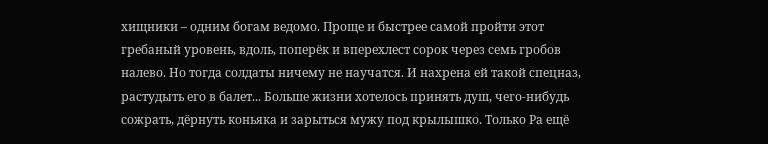хищники – одним богам ведомо. Проще и быстрее самой пройти этот гребаный уровень, вдоль, поперёк и вперехлест сорок через семь гробов налево. Но тогда солдаты ничему не научатся. И нахрена ей такой спецназ, растудыть его в балет... Больше жизни хотелось принять душ, чего-нибудь сожрать, дёрнуть коньяка и зарыться мужу под крылышко. Только Ра ещё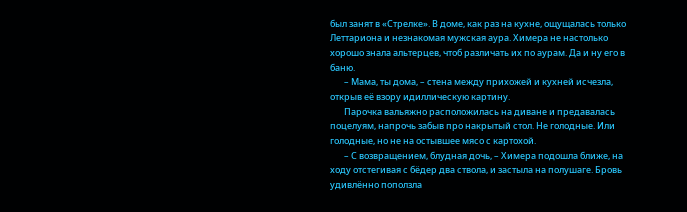был занят в «Стрелке». В доме, как раз на кухне, ощущалась только Леттариона и незнакомая мужская аура. Химера не настолько хорошо знала альтерцев, чтоб различать их по аурам. Да и ну его в баню.
       – Мама, ты дома, – стена между прихожей и кухней исчезла, открыв её взору идиллическую картину.
       Парочка вальяжно расположилась на диване и предавалась поцелуям, напрочь забыв про накрытый стол. Не голодные. Или голодные, но не на остывшее мясо с картохой.
       – С возвращением, блудная дочь, – Химера подошла ближе, на ходу отстегивая с бёдер два ствола, и застыла на полушаге. Бровь удивлённо поползла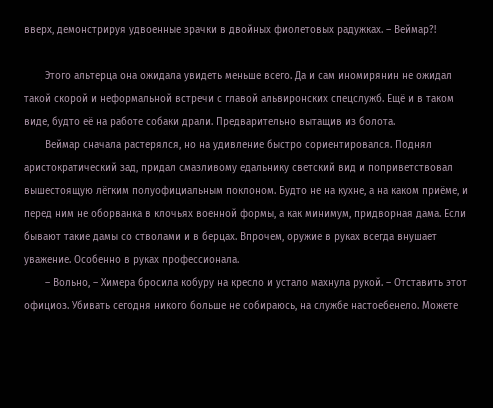вверх, демонстрируя удвоенные зрачки в двойных фиолетовых радужках. – Веймар?!

       Этого альтерца она ожидала увидеть меньше всего. Да и сам иномирянин не ожидал такой скорой и неформальной встречи с главой альвиронских спецслужб. Ещё и в таком виде, будто её на работе собаки драли. Предварительно вытащив из болота.
       Веймар сначала растерялся, но на удивление быстро сориентировался. Поднял аристократический зад, придал смазливому едальнику светский вид и поприветствовал вышестоящую лёгким полуофициальным поклоном. Будто не на кухне, а на каком приёме, и перед ним не оборванка в клочьях военной формы, а как минимум, придворная дама. Если бывают такие дамы со стволами и в берцах. Впрочем, оружие в руках всегда внушает уважение. Особенно в руках профессионала.
       – Вольно, – Химера бросила кобуру на кресло и устало махнула рукой. – Отставить этот официоз. Убивать сегодня никого больше не собираюсь, на службе настоебенело. Можете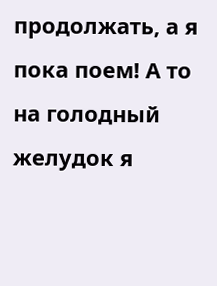продолжать, а я пока поем! А то на голодный желудок я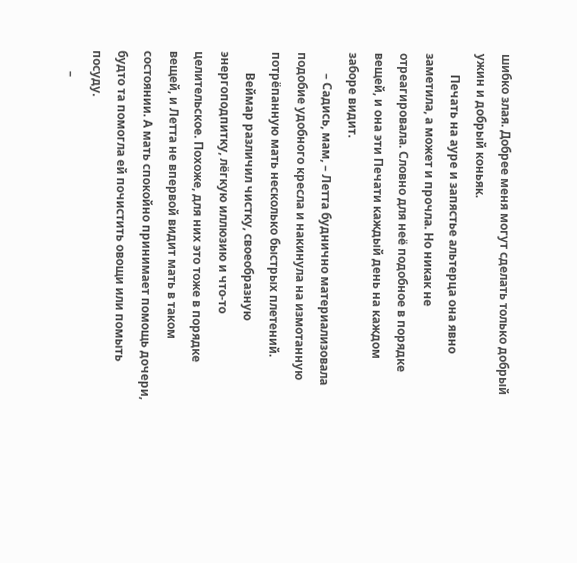шибко злая. Добрее меня могут сделать только добрый ужин и добрый коньяк.
       Печать на ауре и запястье альтерца она явно заметила, а может и прочла. Но никак не отреагировала. Словно для неё подобное в порядке вещей, и она эти Печати каждый день на каждом заборе видит.
       – Садись, мам, – Летта буднично материализовала подобие удобного кресла и накинула на измотанную потрёпанную мать несколько быстрых плетений.
       Веймар различил чистку, своеобразную энергоподпитку, лёгкую иллюзию и что-то целительское. Похоже, для них это тоже в порядке вещей, и Летта не впервой видит мать в таком состоянии. А мать спокойно принимает помощь дочери, будто та помогла ей почистить овощи или помыть посуду.
       –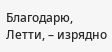Благодарю, Летти, – изрядно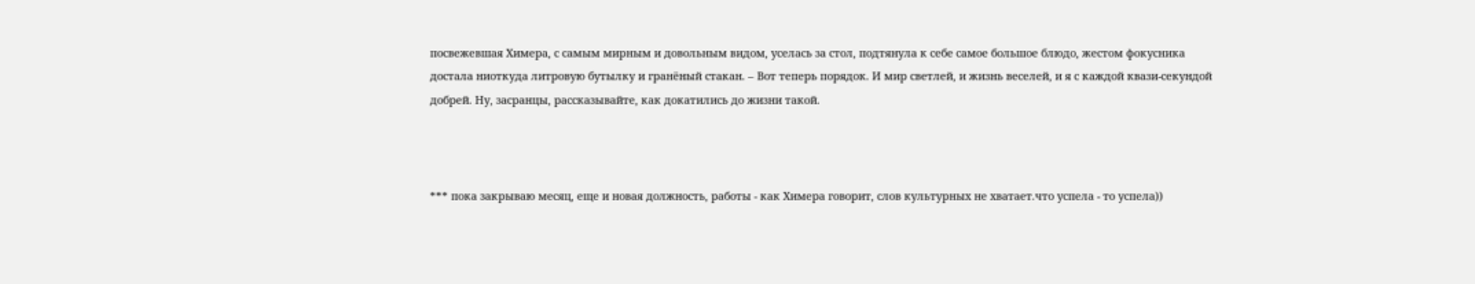посвежевшая Химера, с самым мирным и довольным видом, уселась за стол, подтянула к себе самое большое блюдо, жестом фокусника достала ниоткуда литровую бутылку и гранёный стакан. – Вот теперь порядок. И мир светлей, и жизнь веселей, и я с каждой квази-секундой добрей. Ну, засранцы, рассказывайте, как докатились до жизни такой.



*** пока закрываю месяц, еще и новая должность, работы - как Химера говорит, слов культурных не хватает.что успела - то успела))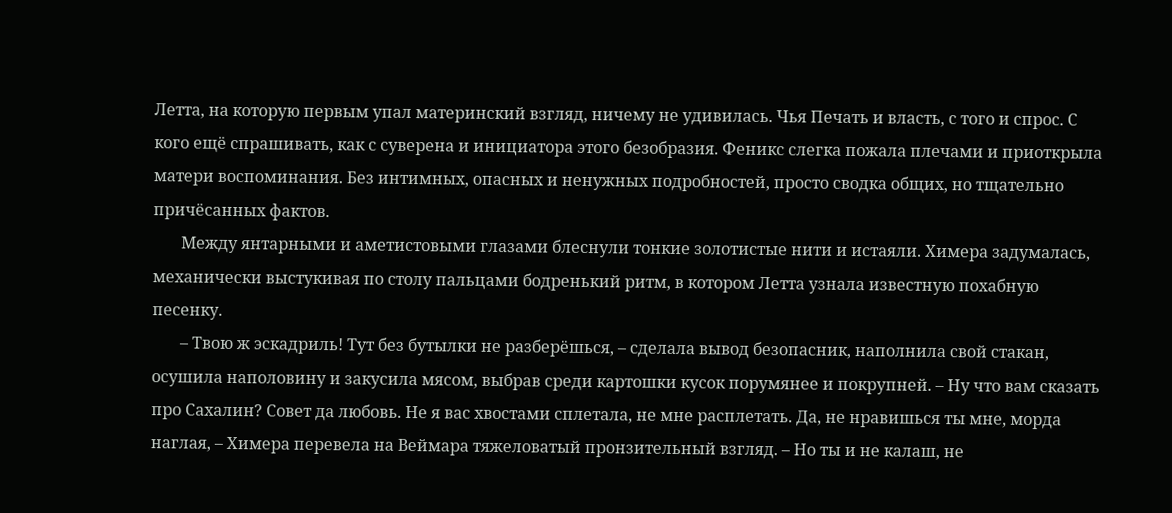Летта, на которую первым упал материнский взгляд, ничему не удивилась. Чья Печать и власть, с того и спрос. С кого ещё спрашивать, как с суверена и инициатора этого безобразия. Феникс слегка пожала плечами и приоткрыла матери воспоминания. Без интимных, опасных и ненужных подробностей, просто сводка общих, но тщательно причёсанных фактов.
       Между янтарными и аметистовыми глазами блеснули тонкие золотистые нити и истаяли. Химера задумалась, механически выстукивая по столу пальцами бодренький ритм, в котором Летта узнала известную похабную песенку.
       – Твою ж эскадриль! Тут без бутылки не разберёшься, – сделала вывод безопасник, наполнила свой стакан, осушила наполовину и закусила мясом, выбрав среди картошки кусок порумянее и покрупней. – Ну что вам сказать про Сахалин? Совет да любовь. Не я вас хвостами сплетала, не мне расплетать. Да, не нравишься ты мне, морда наглая, – Химера перевела на Веймара тяжеловатый пронзительный взгляд. – Но ты и не калаш, не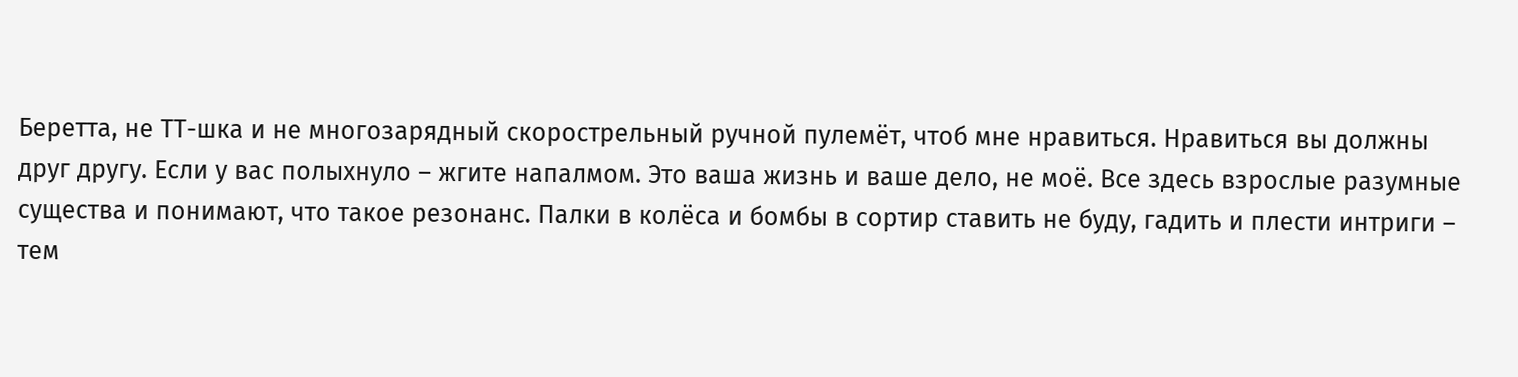Беретта, не ТТ-шка и не многозарядный скорострельный ручной пулемёт, чтоб мне нравиться. Нравиться вы должны друг другу. Если у вас полыхнуло – жгите напалмом. Это ваша жизнь и ваше дело, не моё. Все здесь взрослые разумные существа и понимают, что такое резонанс. Палки в колёса и бомбы в сортир ставить не буду, гадить и плести интриги – тем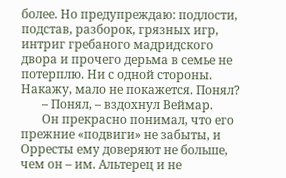более. Но предупреждаю: подлости, подстав, разборок, грязных игр, интриг гребаного мадридского двора и прочего дерьма в семье не потерплю. Ни с одной стороны. Накажу, мало не покажется. Понял?
       – Понял, – вздохнул Веймар.
       Он прекрасно понимал, что его прежние «подвиги» не забыты, и Орресты ему доверяют не больше, чем он – им. Альтерец и не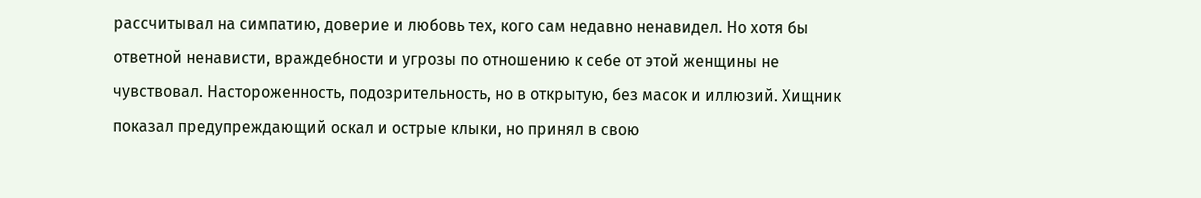рассчитывал на симпатию, доверие и любовь тех, кого сам недавно ненавидел. Но хотя бы ответной ненависти, враждебности и угрозы по отношению к себе от этой женщины не чувствовал. Настороженность, подозрительность, но в открытую, без масок и иллюзий. Хищник показал предупреждающий оскал и острые клыки, но принял в свою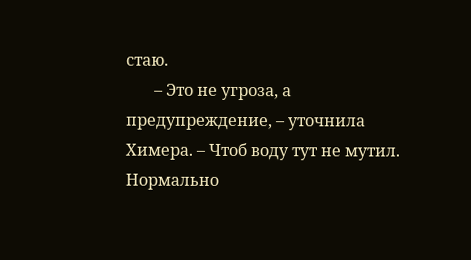стаю.
       – Это не угроза, а предупреждение, – уточнила Химера. – Чтоб воду тут не мутил. Нормально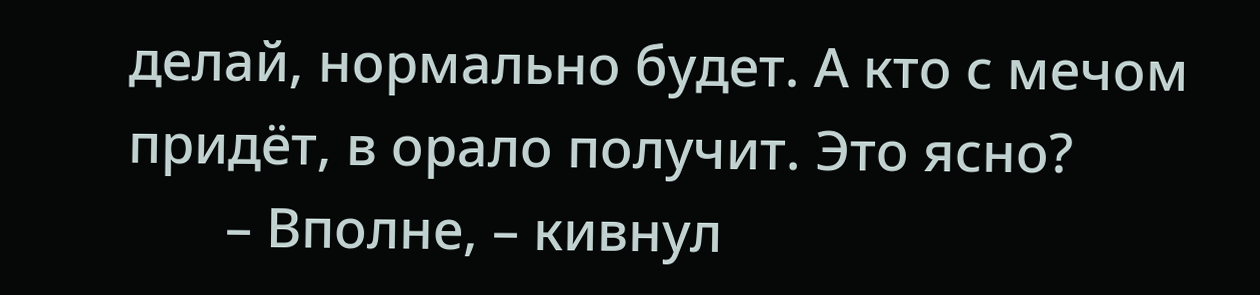делай, нормально будет. А кто с мечом придёт, в орало получит. Это ясно?
       – Вполне, – кивнул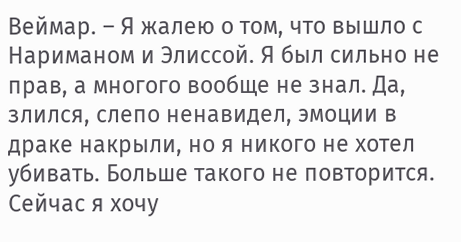Веймар. – Я жалею о том, что вышло с Нариманом и Элиссой. Я был сильно не прав, а многого вообще не знал. Да, злился, слепо ненавидел, эмоции в драке накрыли, но я никого не хотел убивать. Больше такого не повторится. Сейчас я хочу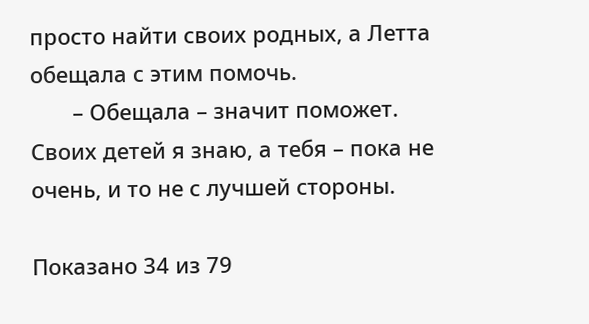просто найти своих родных, а Летта обещала с этим помочь.
       – Обещала – значит поможет. Своих детей я знаю, а тебя – пока не очень, и то не с лучшей стороны.

Показано 34 из 79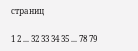страниц

1 2 ... 32 33 34 35 ... 78 79